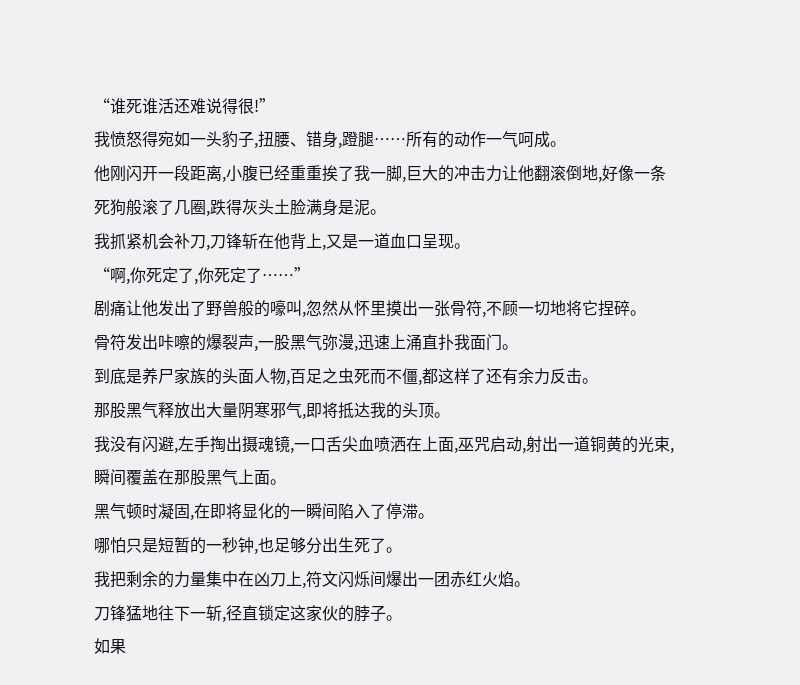“谁死谁活还难说得很!”
我愤怒得宛如一头豹子,扭腰、错身,蹬腿……所有的动作一气呵成。
他刚闪开一段距离,小腹已经重重挨了我一脚,巨大的冲击力让他翻滚倒地,好像一条死狗般滚了几圈,跌得灰头土脸满身是泥。
我抓紧机会补刀,刀锋斩在他背上,又是一道血口呈现。
“啊,你死定了,你死定了……”
剧痛让他发出了野兽般的嚎叫,忽然从怀里摸出一张骨符,不顾一切地将它捏碎。
骨符发出咔嚓的爆裂声,一股黑气弥漫,迅速上涌直扑我面门。
到底是养尸家族的头面人物,百足之虫死而不僵,都这样了还有余力反击。
那股黑气释放出大量阴寒邪气,即将抵达我的头顶。
我没有闪避,左手掏出摄魂镜,一口舌尖血喷洒在上面,巫咒启动,射出一道铜黄的光束,瞬间覆盖在那股黑气上面。
黑气顿时凝固,在即将显化的一瞬间陷入了停滞。
哪怕只是短暂的一秒钟,也足够分出生死了。
我把剩余的力量集中在凶刀上,符文闪烁间爆出一团赤红火焰。
刀锋猛地往下一斩,径直锁定这家伙的脖子。
如果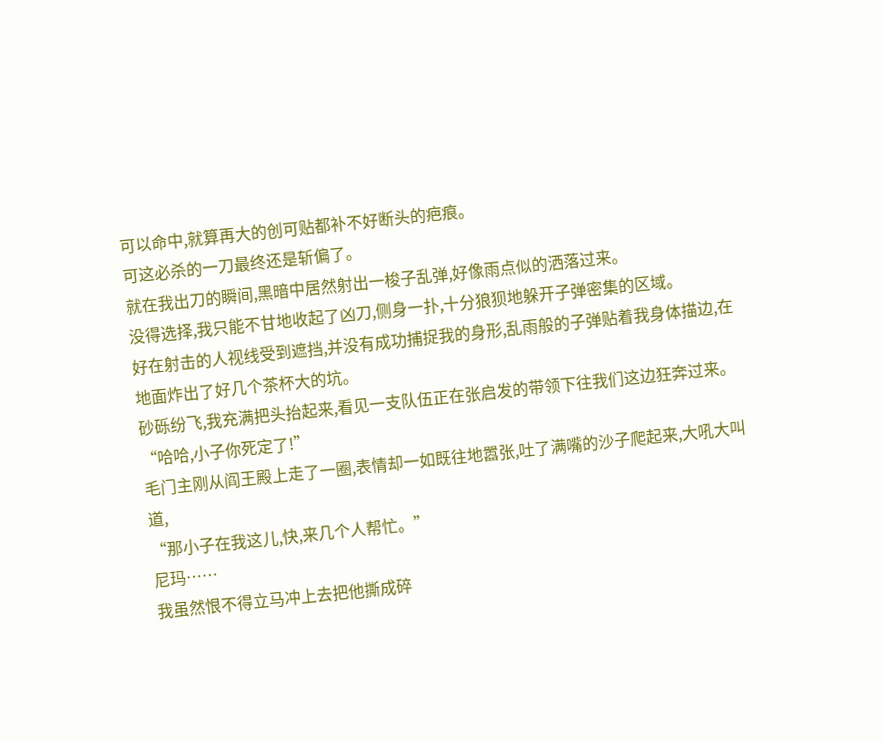可以命中,就算再大的创可贴都补不好断头的疤痕。
可这必杀的一刀最终还是斩偏了。
就在我出刀的瞬间,黑暗中居然射出一梭子乱弹,好像雨点似的洒落过来。
没得选择,我只能不甘地收起了凶刀,侧身一扑,十分狼狈地躲开子弹密集的区域。
好在射击的人视线受到遮挡,并没有成功捕捉我的身形,乱雨般的子弹贴着我身体描边,在地面炸出了好几个茶杯大的坑。
砂砾纷飞,我充满把头抬起来,看见一支队伍正在张启发的带领下往我们这边狂奔过来。
“哈哈,小子你死定了!”
毛门主刚从阎王殿上走了一圈,表情却一如既往地嚣张,吐了满嘴的沙子爬起来,大吼大叫道,
“那小子在我这儿,快,来几个人帮忙。”
尼玛……
我虽然恨不得立马冲上去把他撕成碎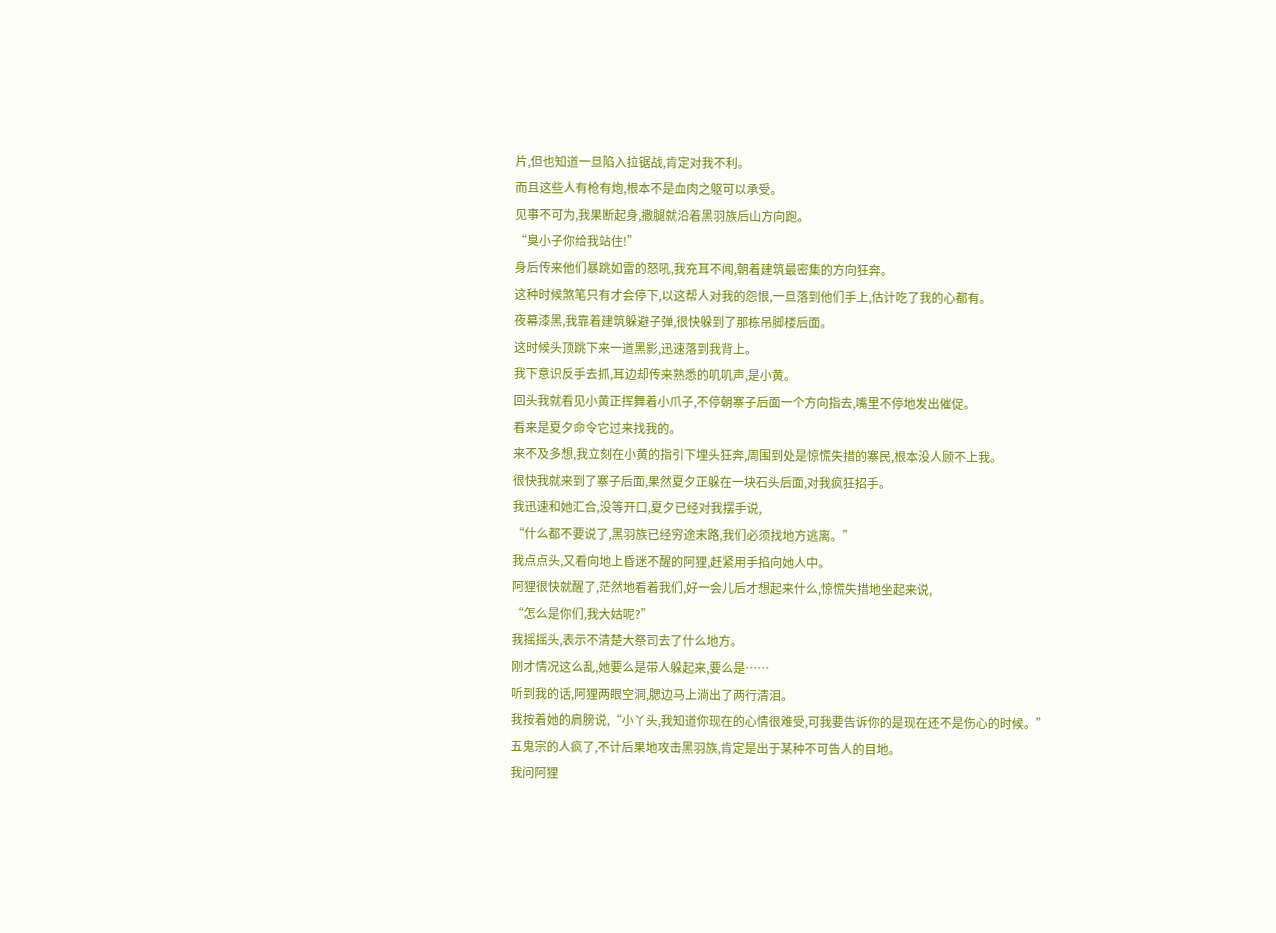片,但也知道一旦陷入拉锯战,肯定对我不利。
而且这些人有枪有炮,根本不是血肉之躯可以承受。
见事不可为,我果断起身,撒腿就沿着黑羽族后山方向跑。
“臭小子你给我站住!”
身后传来他们暴跳如雷的怒吼,我充耳不闻,朝着建筑最密集的方向狂奔。
这种时候煞笔只有才会停下,以这帮人对我的怨恨,一旦落到他们手上,估计吃了我的心都有。
夜幕漆黑,我靠着建筑躲避子弹,很快躲到了那栋吊脚楼后面。
这时候头顶跳下来一道黑影,迅速落到我背上。
我下意识反手去抓,耳边却传来熟悉的叽叽声,是小黄。
回头我就看见小黄正挥舞着小爪子,不停朝寨子后面一个方向指去,嘴里不停地发出催促。
看来是夏夕命令它过来找我的。
来不及多想,我立刻在小黄的指引下埋头狂奔,周围到处是惊慌失措的寨民,根本没人顾不上我。
很快我就来到了寨子后面,果然夏夕正躲在一块石头后面,对我疯狂招手。
我迅速和她汇合,没等开口,夏夕已经对我摆手说,
“什么都不要说了,黑羽族已经穷途末路,我们必须找地方逃离。”
我点点头,又看向地上昏迷不醒的阿狸,赶紧用手掐向她人中。
阿狸很快就醒了,茫然地看着我们,好一会儿后才想起来什么,惊慌失措地坐起来说,
“怎么是你们,我大姑呢?”
我摇摇头,表示不清楚大祭司去了什么地方。
刚才情况这么乱,她要么是带人躲起来,要么是……
听到我的话,阿狸两眼空洞,腮边马上淌出了两行清泪。
我按着她的肩膀说,“小丫头,我知道你现在的心情很难受,可我要告诉你的是现在还不是伤心的时候。”
五鬼宗的人疯了,不计后果地攻击黑羽族,肯定是出于某种不可告人的目地。
我问阿狸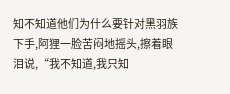知不知道他们为什么要针对黑羽族下手,阿狸一脸苦闷地摇头,擦着眼泪说,“我不知道,我只知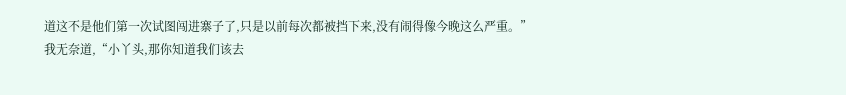道这不是他们第一次试图闯进寨子了,只是以前每次都被挡下来,没有闹得像今晚这么严重。”
我无奈道,“小丫头,那你知道我们该去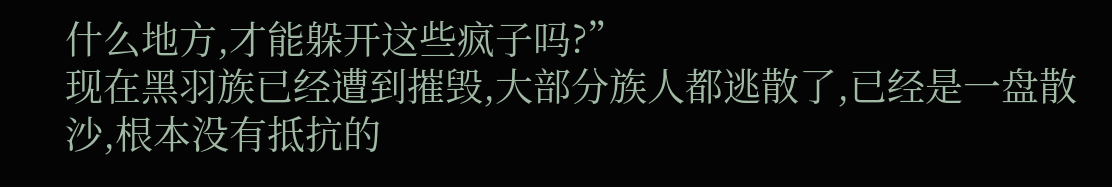什么地方,才能躲开这些疯子吗?”
现在黑羽族已经遭到摧毁,大部分族人都逃散了,已经是一盘散沙,根本没有抵抗的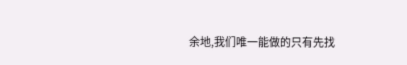余地,我们唯一能做的只有先找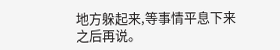地方躲起来,等事情平息下来之后再说。